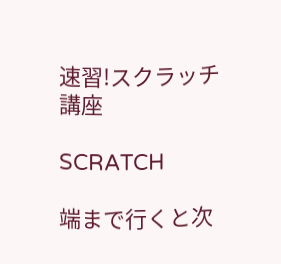速習!スクラッチ講座

SCRATCH

端まで行くと次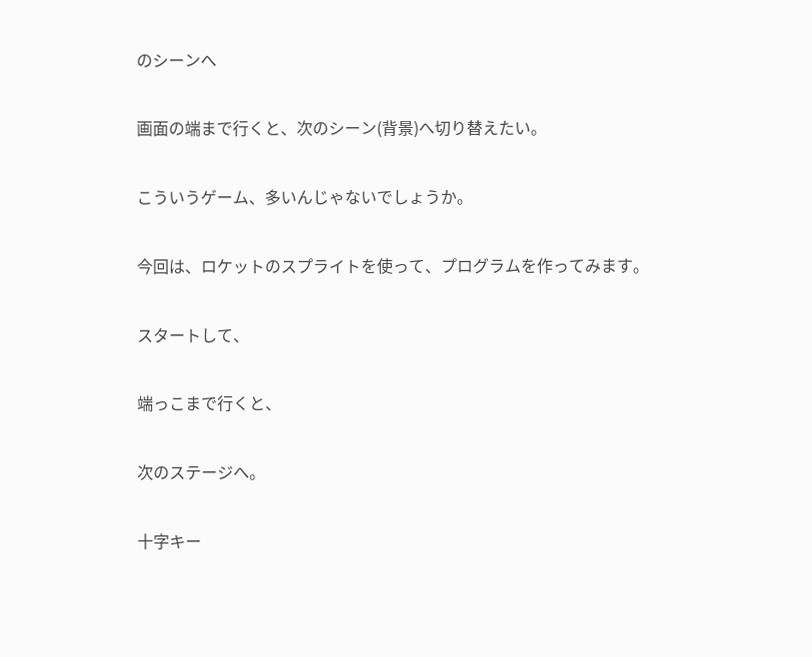のシーンへ

画面の端まで行くと、次のシーン(背景)へ切り替えたい。

こういうゲーム、多いんじゃないでしょうか。

今回は、ロケットのスプライトを使って、プログラムを作ってみます。

スタートして、

端っこまで行くと、

次のステージへ。

十字キー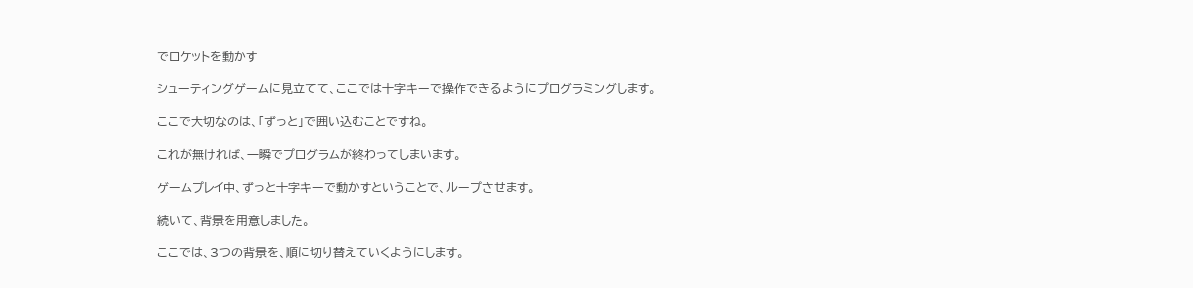でロケットを動かす

シューティングゲームに見立てて、ここでは十字キーで操作できるようにプログラミングします。

ここで大切なのは、「ずっと」で囲い込むことですね。

これが無ければ、一瞬でプログラムが終わってしまいます。

ゲームプレイ中、ずっと十字キーで動かすということで、ループさせます。

続いて、背景を用意しました。

ここでは、3つの背景を、順に切り替えていくようにします。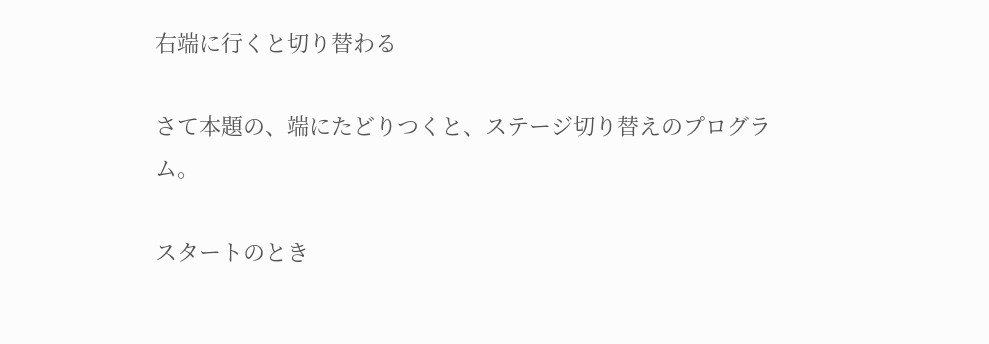右端に行くと切り替わる

さて本題の、端にたどりつくと、ステージ切り替えのプログラム。

スタートのとき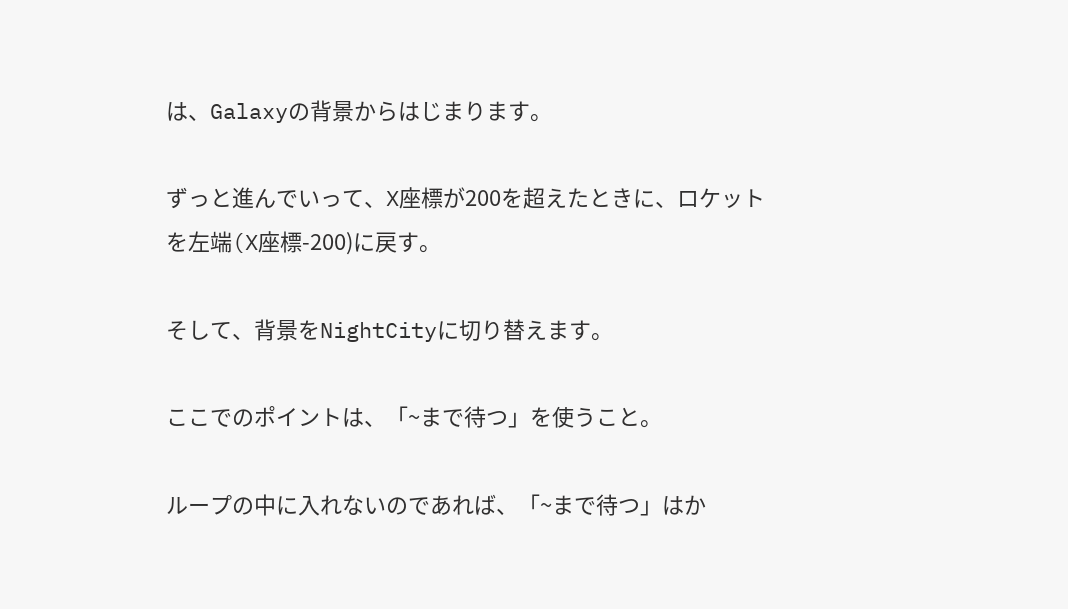は、Galaxyの背景からはじまります。

ずっと進んでいって、X座標が200を超えたときに、ロケットを左端(X座標-200)に戻す。

そして、背景をNightCityに切り替えます。

ここでのポイントは、「~まで待つ」を使うこと。

ループの中に入れないのであれば、「~まで待つ」はか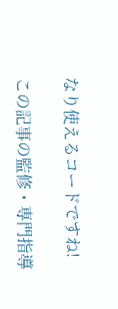なり使えるコードですね!

この記事の監修・専門指導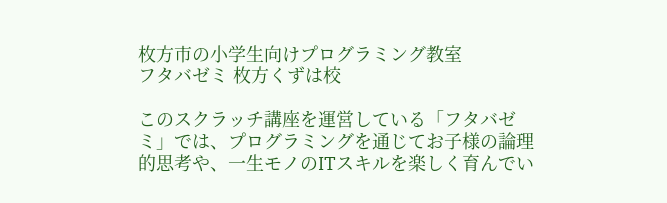枚方市の小学生向けプログラミング教室
フタバゼミ 枚方くずは校

このスクラッチ講座を運営している「フタバゼミ」では、プログラミングを通じてお子様の論理的思考や、一生モノのITスキルを楽しく育んでい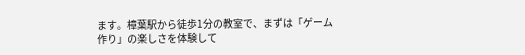ます。樟葉駅から徒歩1分の教室で、まずは「ゲーム作り」の楽しさを体験して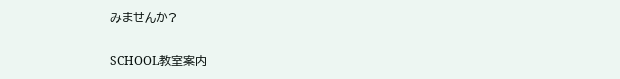みませんか?

SCHOOL教室案内